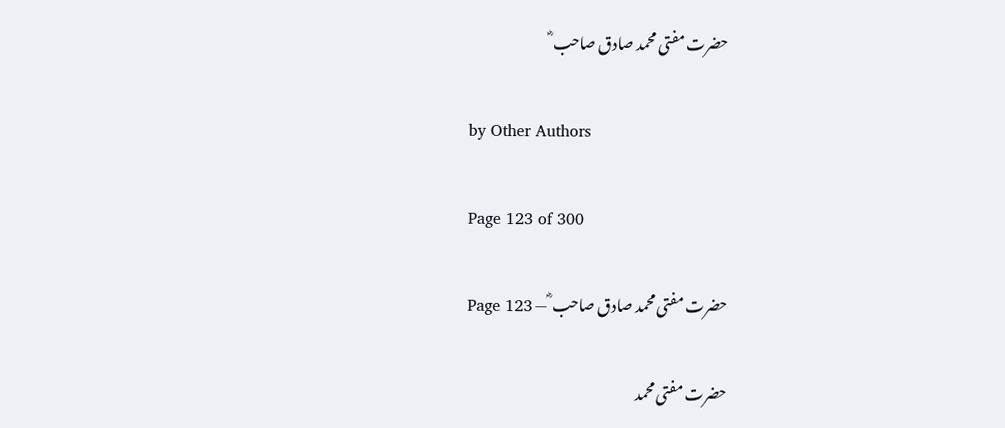حضرت مفتی محمد صادق صاحب ؓ

by Other Authors

Page 123 of 300

حضرت مفتی محمد صادق صاحب ؓ — Page 123

حضرت مفتی محمد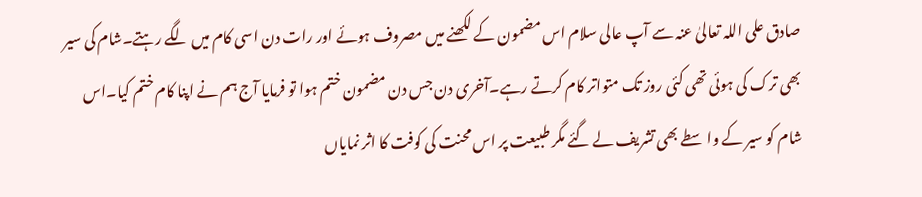صادق علی اللہ تعالیٰ عنہ سے آپ عالی سلام اس مضمون کے لکھنے میں مصروف ہوئے اور رات دن اسی کام میں لگے رہتے۔شام کی سیر بھی ترک کی ہوئی تھی کئی روز تک متواتر کام کرتے رہے۔آخری دن جس دن مضمون ختم ہوا تو فرمایا آج ہم نے اپنا کام ختم کیا۔اس شام کو سیر کے واسطے بھی تشریف لے گئے مگر طبیعت پر اس محنت کی کوفت کا اثر نمایاں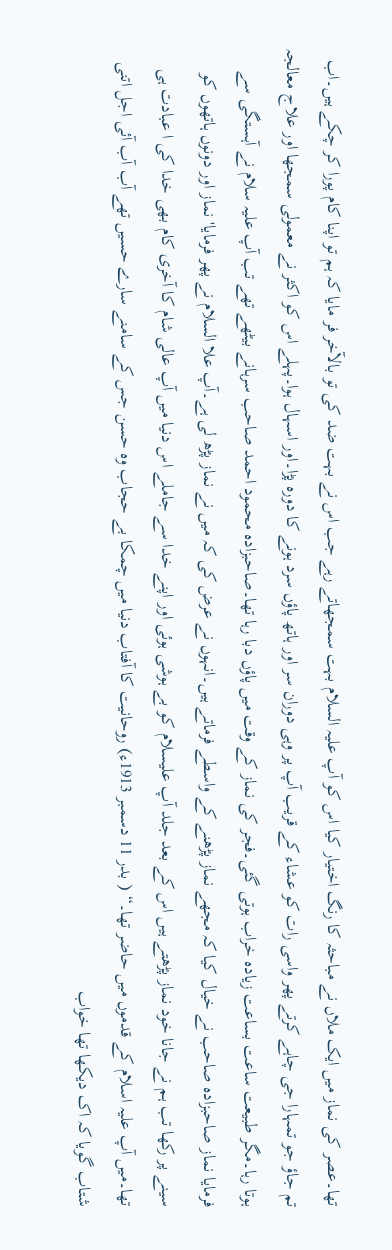تھا۔عصر کی نماز میں ایک ملاں نے مباحثہ کا رنگ اختیار کیا اس کو آپ علیہ السلام بہت سمجھاتے رہے جب اس نے بہت ضد کی تو بالآخر فر مایا کہ ہم تو اپنا کام پورا کر چکے ہیں۔اب تم جاؤ جو تمہارا جی چاہے کرتے پھر واسی رات کو عشاء کے قریب آپ پر وہی دوران سر اور ہاتھ پاؤں سرد ہونے کا دورہ پڑا۔اور اسہال ہوا۔پہلے اس کو اکثر نے معمولی سمجھا اور علاج معالجہ ہوتا رہا۔مگر طبیعت ساعت بساعت زیادہ خراب ہوتی گئی۔فجر کی نماز کے وقت میں پاؤں دبا رہا تھا۔صاحبزادہ محمود احمد صاحب سرہانے بیٹھے تھے تب آپ علیہ سلام نے آہستگی سے فرمایا نماز صاحبزادہ صاحب نے خیال کیا کہ مجھے نماز پڑھنے کے واسطے فرماتے ہیں۔انہوں نے عرض کی کہ میں نے نماز پڑھ لی ہے۔آپ علا السلام نے پھر فرمایا' نماز اور دونوں ہاتھوں کو سینے پر رکھا تب ہم نے جانا خود نماز پڑھتے ہیں اس کے بعد جلد آپ علیسلام کو بے ہوشی ہوئی اور اپنے خدا سے جاملے اس دنیا میں آپ عالی شام کا آخری کام بھی خدا کی ا عبادت ہی تھا۔میں آپ علیہ اسلام کے قدموں میں حاضر تھا۔“ ( بدر 11 دسمبر 1913ء) روحانیت کا آفتاب دنیا میں چمکا بے حجاب وہ حسن جس کے سامنے سارے حسیں تھے آب آب آئی اجل اتنی شتاب گویا کہ اک دیکھا تھا خواب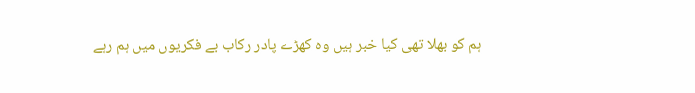ہم کو بھلا تھی کیا خبر ہیں وہ کھڑے پادر رکاب بے فکریوں میں ہم رہے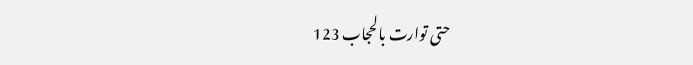حتی توارت بالحجاب 123